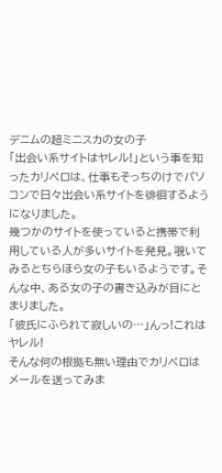デニムの超ミニスカの女の子
「出会い系サイトはヤレル!」という事を知ったカリペロは、仕事もそっちのけでパソコンで日々出会い系サイトを徘徊するようになりました。
幾つかのサイトを使っていると携帯で利用している人が多いサイトを発見。覗いてみるとちらほら女の子もいるようです。そんな中、ある女の子の書き込みが目にとまりました。
「彼氏にふられて寂しいの…」んっ!これはヤレル!
そんな何の根拠も無い理由でカリペロはメールを送ってみま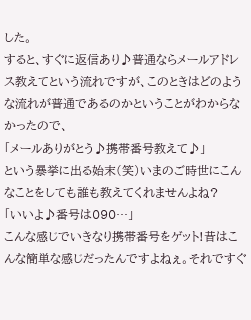した。
すると、すぐに返信あり♪普通ならメールアドレス教えてという流れですが、このときはどのような流れが普通であるのかということがわからなかったので、
「メールありがとう♪携帯番号教えて♪」
という暴挙に出る始末(笑)いまのご時世にこんなことをしても誰も教えてくれませんよね?
「いいよ♪番号は090…」
こんな感じでいきなり携帯番号をゲット!昔はこんな簡単な感じだったんですよねぇ。それですぐ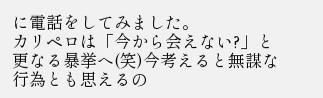に電話をしてみました。
カリペロは「今から会えない?」と更なる暴挙へ(笑)今考えると無謀な行為とも思えるの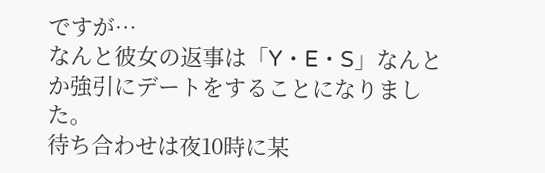ですが…
なんと彼女の返事は「Y・E・S」なんとか強引にデートをすることになりました。
待ち合わせは夜10時に某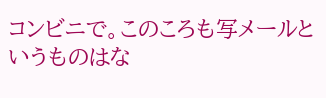コンビニで。このころも写メールというものはな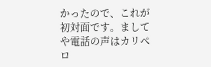かったので、これが初対面です。ましてや電話の声はカリペロ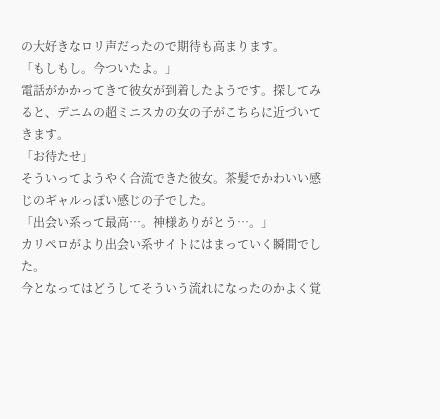の大好きなロリ声だったので期待も高まります。
「もしもし。今ついたよ。」
電話がかかってきて彼女が到着したようです。探してみると、デニムの超ミニスカの女の子がこちらに近づいてきます。
「お待たせ」
そういってようやく合流できた彼女。茶髪でかわいい感じのギャルっぽい感じの子でした。
「出会い系って最高…。神様ありがとう…。」
カリペロがより出会い系サイトにはまっていく瞬間でした。
今となってはどうしてそういう流れになったのかよく覚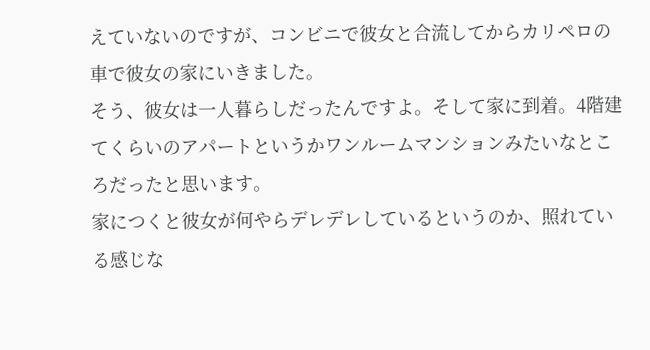えていないのですが、コンビニで彼女と合流してからカリペロの車で彼女の家にいきました。
そう、彼女は一人暮らしだったんですよ。そして家に到着。4階建てくらいのアパートというかワンルームマンションみたいなところだったと思います。
家につくと彼女が何やらデレデレしているというのか、照れている感じな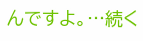んですよ。…続く